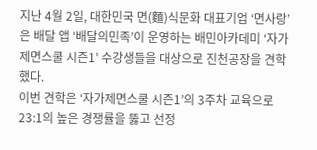지난 4월 2일, 대한민국 면(麵)식문화 대표기업 ‘면사랑’은 배달 앱 ‘배달의민족’이 운영하는 배민아카데미 ‘자가제면스쿨 시즌1’ 수강생들을 대상으로 진천공장을 견학했다.
이번 견학은 ‘자가제면스쿨 시즌1’의 3주차 교육으로 23:1의 높은 경쟁률을 뚫고 선정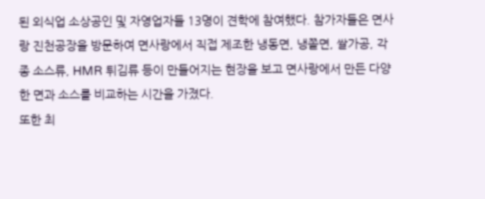된 외식업 소상공인 및 자영업자들 13명이 견학에 참여했다. 참가자들은 면사랑 진천공장을 방문하여 면사랑에서 직접 제조한 냉동면, 냉쫄면, 쌀가공, 각종 소스류, HMR 튀김류 등이 만들어지는 현장을 보고 면사랑에서 만든 다양한 면과 소스를 비교하는 시간을 가졌다.
또한 최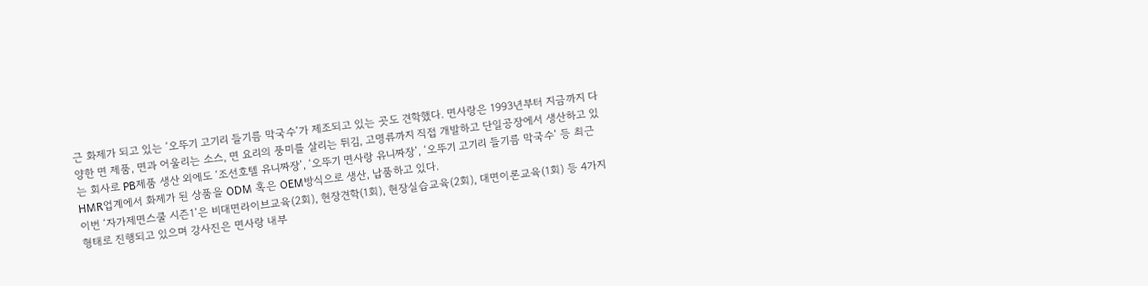근 화제가 되고 있는 ‘오뚜기 고기리 들기름 막국수’가 제조되고 있는 곳도 견학했다. 면사랑은 1993년부터 지금까지 다양한 면 제품, 면과 어울리는 소스, 면 요리의 풍미를 살리는 튀김, 고명류까지 직접 개발하고 단일공장에서 생산하고 있는 회사로 PB제품 생산 외에도 ‘조선호텔 유니짜장’, ‘오뚜기 면사랑 유니짜장’, ‘오뚜기 고기리 들기름 막국수’ 등 최근 HMR업계에서 화제가 된 상품을 ODM 혹은 OEM방식으로 생산, 납품하고 있다.
이번 ‘자가제면스쿨 시즌1’은 비대면라이브교육(2회), 현장견학(1회), 현장실습교육(2회), 대면이론교육(1회) 등 4가지 형태로 진행되고 있으며 강사진은 면사랑 내부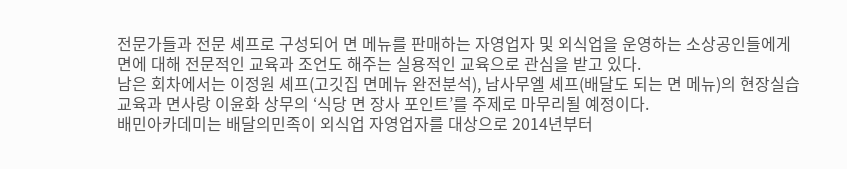전문가들과 전문 셰프로 구성되어 면 메뉴를 판매하는 자영업자 및 외식업을 운영하는 소상공인들에게 면에 대해 전문적인 교육과 조언도 해주는 실용적인 교육으로 관심을 받고 있다.
남은 회차에서는 이정원 셰프(고깃집 면메뉴 완전분석), 남사무엘 셰프(배달도 되는 면 메뉴)의 현장실습교육과 면사랑 이윤화 상무의 ‘식당 면 장사 포인트’를 주제로 마무리될 예정이다.
배민아카데미는 배달의민족이 외식업 자영업자를 대상으로 2014년부터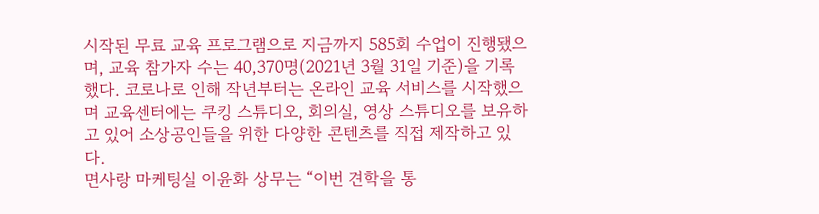시작된 무료 교육 프로그램으로 지금까지 585회 수업이 진행됐으며, 교육 참가자 수는 40,370명(2021년 3월 31일 기준)을 기록했다. 코로나로 인해 작년부터는 온라인 교육 서비스를 시작했으며 교육센터에는 쿠킹 스튜디오, 회의실, 영상 스튜디오를 보유하고 있어 소상공인들을 위한 다양한 콘텐츠를 직접 제작하고 있다.
면사랑 마케팅실 이윤화 상무는 “이번 견학을 통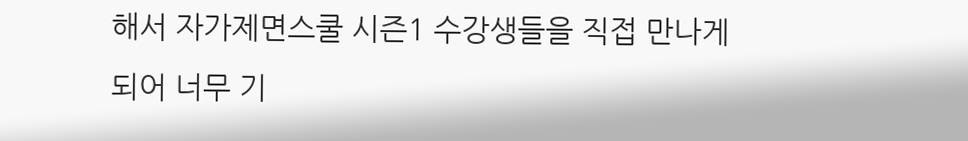해서 자가제면스쿨 시즌1 수강생들을 직접 만나게 되어 너무 기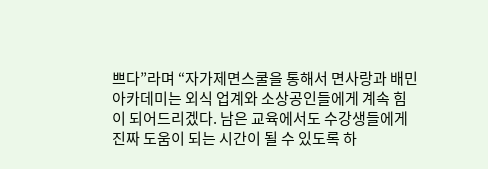쁘다”라며 “자가제면스쿨을 통해서 면사랑과 배민아카데미는 외식 업계와 소상공인들에게 계속 힘이 되어드리겠다. 남은 교육에서도 수강생들에게 진짜 도움이 되는 시간이 될 수 있도록 하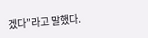겠다”라고 말했다.